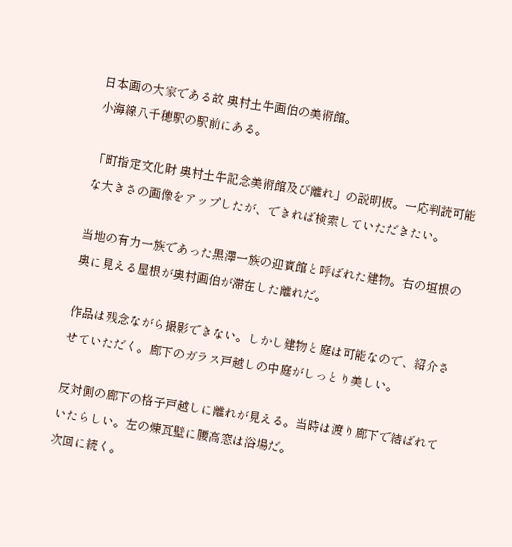日本画の大家である故 奥村土牛画伯の美術館。
小海線八千穂駅の駅前にある。

「町指定文化財 奥村土牛記念美術館及び離れ」の説明板。一応判読可能な大きさの画像をアップしたが、できれば検索していただきたい。

当地の有力一族であった黒澤一族の迎賓館と呼ばれた建物。右の垣根の奥に見える屋根が奥村画伯が滞在した離れだ。

作品は残念ながら撮影できない。しかし建物と庭は可能なので、紹介させていただく。廊下のガラス戸越しの中庭がしっとり美しい。

反対側の廊下の格子戸越しに離れが見える。当時は渡り廊下で結ばれていたらしい。左の煉瓦壁に腰高窓は浴場だ。
次回に続く。